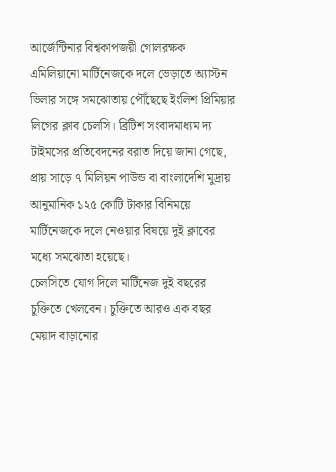আর্জেন্টিনার বিশ্বকাপজয়ী গোলরক্ষক এমিলিয়ানো মার্টিনেজকে দলে ভেড়াতে অ্যাস্টন ভিলার সঙ্গে সমঝোতায় পৌঁছেছে ইংলিশ প্রিমিয়ার লিগের ক্লাব চেলসি। ব্রিটিশ সংবাদমাধ্যম দ্য টাইমসের প্রতিবেদনের বরাত দিয়ে জানা গেছে, প্রায় সাড়ে ৭ মিলিয়ন পাউন্ড বা বাংলাদেশি মুদ্রায় আনুমানিক ১২৫ কোটি টাকার বিনিময়ে মার্টিনেজকে দলে নেওয়ার বিষয়ে দুই ক্লাবের মধ্যে সমঝোতা হয়েছে।
চেলসিতে যোগ দিলে মার্টিনেজ দুই বছরের চুক্তিতে খেলবেন। চুক্তিতে আরও এক বছর মেয়াদ বাড়ানোর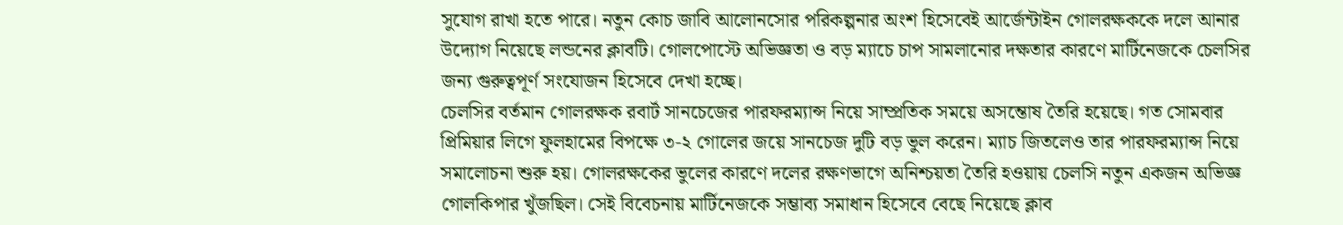সুযোগ রাখা হতে পারে। নতুন কোচ জাবি আলোনসোর পরিকল্পনার অংশ হিসেবেই আর্জেন্টাইন গোলরক্ষককে দলে আনার উদ্যোগ নিয়েছে লন্ডনের ক্লাবটি। গোলপোস্টে অভিজ্ঞতা ও বড় ম্যাচে চাপ সামলানোর দক্ষতার কারণে মার্টিনেজকে চেলসির জন্য গুরুত্বপূর্ণ সংযোজন হিসেবে দেখা হচ্ছে।
চেলসির বর্তমান গোলরক্ষক রবার্ট সানচেজের পারফরম্যান্স নিয়ে সাম্প্রতিক সময়ে অসন্তোষ তৈরি হয়েছে। গত সোমবার প্রিমিয়ার লিগে ফুলহামের বিপক্ষে ৩-২ গোলের জয়ে সানচেজ দুটি বড় ভুল করেন। ম্যাচ জিতলেও তার পারফরম্যান্স নিয়ে সমালোচনা শুরু হয়। গোলরক্ষকের ভুলের কারণে দলের রক্ষণভাগে অনিশ্চয়তা তৈরি হওয়ায় চেলসি নতুন একজন অভিজ্ঞ গোলকিপার খুঁজছিল। সেই বিবেচনায় মার্টিনেজকে সম্ভাব্য সমাধান হিসেবে বেছে নিয়েছে ক্লাব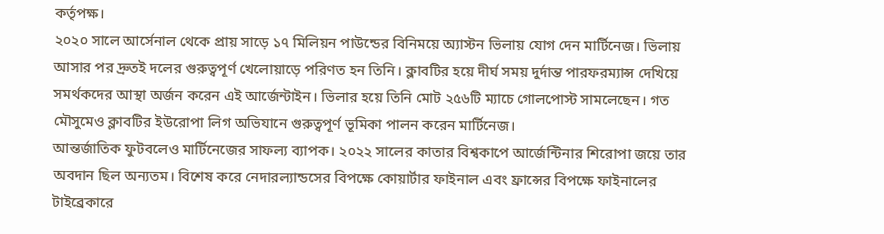কর্তৃপক্ষ।
২০২০ সালে আর্সেনাল থেকে প্রায় সাড়ে ১৭ মিলিয়ন পাউন্ডের বিনিময়ে অ্যাস্টন ভিলায় যোগ দেন মার্টিনেজ। ভিলায় আসার পর দ্রুতই দলের গুরুত্বপূর্ণ খেলোয়াড়ে পরিণত হন তিনি। ক্লাবটির হয়ে দীর্ঘ সময় দুর্দান্ত পারফরম্যান্স দেখিয়ে সমর্থকদের আস্থা অর্জন করেন এই আর্জেন্টাইন। ভিলার হয়ে তিনি মোট ২৫৬টি ম্যাচে গোলপোস্ট সামলেছেন। গত মৌসুমেও ক্লাবটির ইউরোপা লিগ অভিযানে গুরুত্বপূর্ণ ভূমিকা পালন করেন মার্টিনেজ।
আন্তর্জাতিক ফুটবলেও মার্টিনেজের সাফল্য ব্যাপক। ২০২২ সালের কাতার বিশ্বকাপে আর্জেন্টিনার শিরোপা জয়ে তার অবদান ছিল অন্যতম। বিশেষ করে নেদারল্যান্ডসের বিপক্ষে কোয়ার্টার ফাইনাল এবং ফ্রান্সের বিপক্ষে ফাইনালের টাইব্রেকারে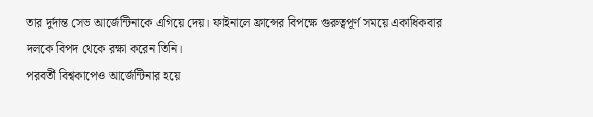তার দুর্দান্ত সেভ আর্জেন্টিনাকে এগিয়ে দেয়। ফাইনালে ফ্রান্সের বিপক্ষে গুরুত্বপূর্ণ সময়ে একাধিকবার দলকে বিপদ থেকে রক্ষা করেন তিনি।
পরবর্তী বিশ্বকাপেও আর্জেন্টিনার হয়ে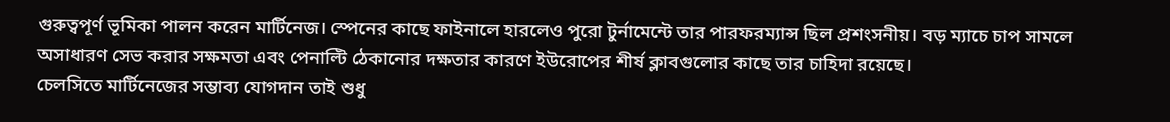গুরুত্বপূর্ণ ভূমিকা পালন করেন মার্টিনেজ। স্পেনের কাছে ফাইনালে হারলেও পুরো টুর্নামেন্টে তার পারফরম্যান্স ছিল প্রশংসনীয়। বড় ম্যাচে চাপ সামলে অসাধারণ সেভ করার সক্ষমতা এবং পেনাল্টি ঠেকানোর দক্ষতার কারণে ইউরোপের শীর্ষ ক্লাবগুলোর কাছে তার চাহিদা রয়েছে।
চেলসিতে মার্টিনেজের সম্ভাব্য যোগদান তাই শুধু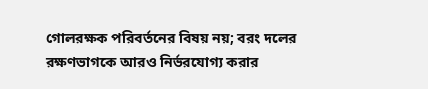গোলরক্ষক পরিবর্তনের বিষয় নয়; বরং দলের রক্ষণভাগকে আরও নির্ভরযোগ্য করার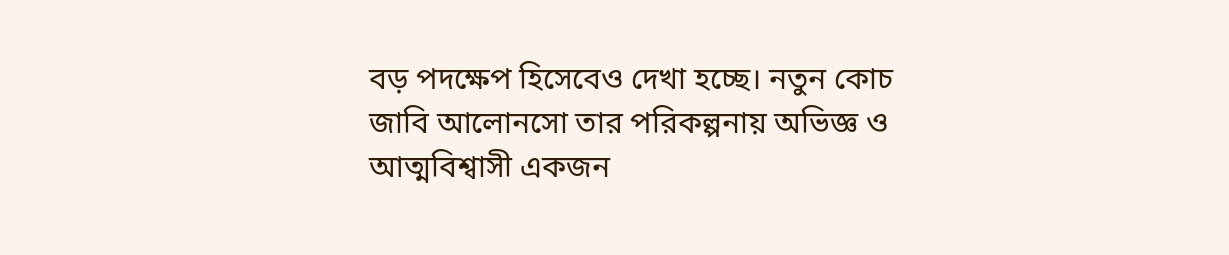বড় পদক্ষেপ হিসেবেও দেখা হচ্ছে। নতুন কোচ জাবি আলোনসো তার পরিকল্পনায় অভিজ্ঞ ও আত্মবিশ্বাসী একজন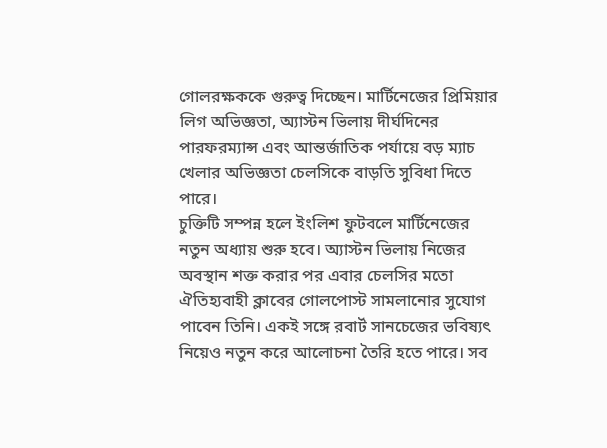গোলরক্ষককে গুরুত্ব দিচ্ছেন। মার্টিনেজের প্রিমিয়ার লিগ অভিজ্ঞতা, অ্যাস্টন ভিলায় দীর্ঘদিনের পারফরম্যান্স এবং আন্তর্জাতিক পর্যায়ে বড় ম্যাচ খেলার অভিজ্ঞতা চেলসিকে বাড়তি সুবিধা দিতে পারে।
চুক্তিটি সম্পন্ন হলে ইংলিশ ফুটবলে মার্টিনেজের নতুন অধ্যায় শুরু হবে। অ্যাস্টন ভিলায় নিজের অবস্থান শক্ত করার পর এবার চেলসির মতো ঐতিহ্যবাহী ক্লাবের গোলপোস্ট সামলানোর সুযোগ পাবেন তিনি। একই সঙ্গে রবার্ট সানচেজের ভবিষ্যৎ নিয়েও নতুন করে আলোচনা তৈরি হতে পারে। সব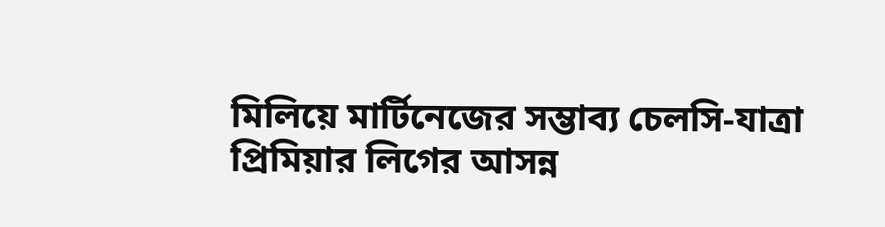মিলিয়ে মার্টিনেজের সম্ভাব্য চেলসি-যাত্রা প্রিমিয়ার লিগের আসন্ন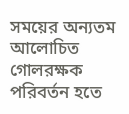সময়ের অন্যতম আলোচিত গোলরক্ষক পরিবর্তন হতে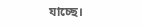যাচ্ছে।